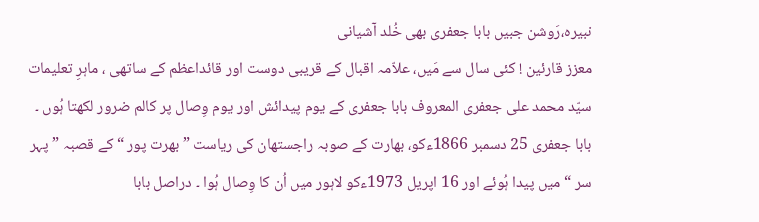نبیرہ،رَوشن جبیں بابا جعفری بھی خُلد آشیانی
معزز قارئین ! کئی سال سے مَیں، علاّمہ اقبال کے قریبی دوست اور قائداعظم کے ساتھی ، ماہرِ تعلیمات سیّد محمد علی جعفری المعروف بابا جعفری کے یوم پیدائش اور یوم وِصال پر کالم ضرور لکھتا ہُوں ۔ بابا جعفری 25 دسمبر 1866ءکو، بھارت کے صوبہ راجستھان کی ریاست ” بھرت پور “ کے قصبہ ”پہر سر “ میں پیدا ہُوئے اور 16 اپریل 1973ءکو لاہور میں اُن کا وِصال ہُوا ۔ دراصل بابا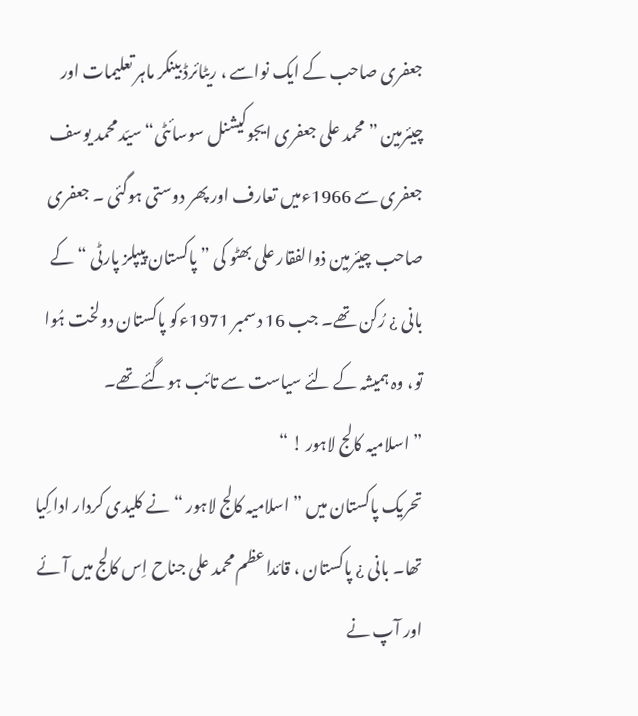جعفری صاحب کے ایک نواسے ، ریٹائرڈ بینکر ماہر تعلیمات اور چیئرمین ” محمد علی جعفری ایجوکیشنل سوسائٹی“ سیّد محمد یوسف جعفری سے 1966ءمیں تعارف اور پھر دوستی ہوگئی ۔ جعفری صاحب چیئرمین ذوالفقار علی بھٹو کی ” پاکستان پیپلز پارٹی “ کے بانی ¿ رُکن تھے۔ جب 16 دسمبر 1971ءکو پاکستان دولخت ہُوا تو، وہ ہمیشہ کے لئے سیاست سے تائب ہوگئے تھے۔
” اسلامیہ کالج لاہور ! “
تحریک پاکستان میں ” اسلامیہ کالج لاہور “ نے کلیدی کردار ادا کِیا تھا۔ بانی ¿ پاکستان ، قائداعظم محمد علی جناح اِس کالج میں آئے اور آپ نے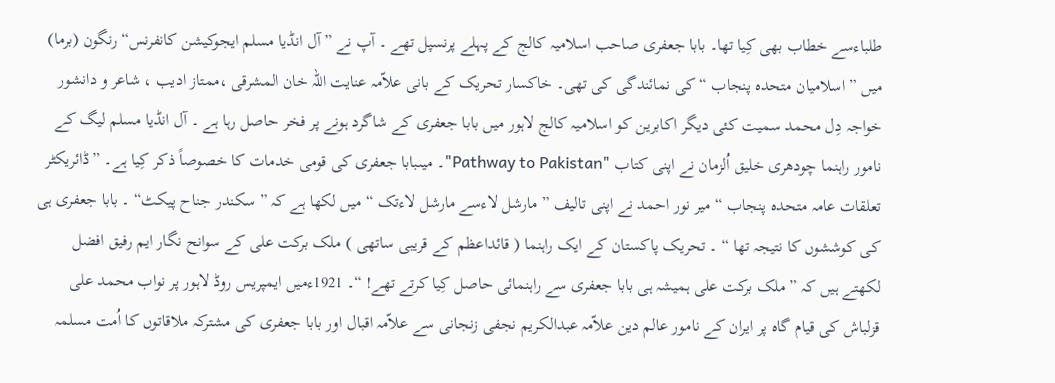طلباءسے خطاب بھی کِیا تھا۔ بابا جعفری صاحب اسلامیہ کالج کے پہلے پرنسپل تھے ۔ آپ نے ”آل انڈیا مسلم ایجوکیشن کانفرنس“ رنگون (برما) میں ” اسلامیان متحدہ پنجاب “ کی نمائندگی کی تھی۔ خاکسار تحریک کے بانی علاّمہ عنایت اللہ خان المشرقی ،ممتاز ادیب ، شاعر و دانشور خواجہ دِل محمد سمیت کئی دیگر اکابرین کو اسلامیہ کالج لاہور میں بابا جعفری کے شاگرد ہونے پر فخر حاصل رہا ہے ۔ آل انڈیا مسلم لیگ کے نامور راہنما چودھری خلیق اُلزمان نے اپنی کتاب "Pathway to Pakistan"۔ میںبابا جعفری کی قومی خدمات کا خصوصاً ذکر کِیا ہے۔ ”ڈائریکٹر تعلقات عامہ متحدہ پنجاب “ میر نور احمد نے اپنی تالیف ” مارشل لاءسے مارشل لاءتک “ میں لکھا ہے کہ ”سکندر جناح پیکٹ“ ۔ بابا جعفری ہی کی کوششوں کا نتیجہ تھا “ ۔ تحریک پاکستان کے ایک راہنما ( قائداعظم کے قریبی ساتھی ) ملک برکت علی کے سوانح نگار ایم رفیق افضل لکھتے ہیں کہ ” ملک برکت علی ہمیشہ ہی بابا جعفری سے راہنمائی حاصل کِیا کرتے تھے! “۔ 1921ءمیں ایمپریس روڈ لاہور پر نواب محمد علی قزلباش کی قیام گاہ پر ایران کے نامور عالم دین علاّمہ عبدالکریم نجفی زنجانی سے علاّمہ اقبال اور بابا جعفری کی مشترکہ ملاقاتوں کا اُمت مسلمہ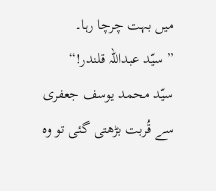میں بہت چرچا رہا۔
” سیّد عبداللہ قلندر!“
سیّد محمد یوسف جعفری سے قُربت بڑھتی گئی تو وہ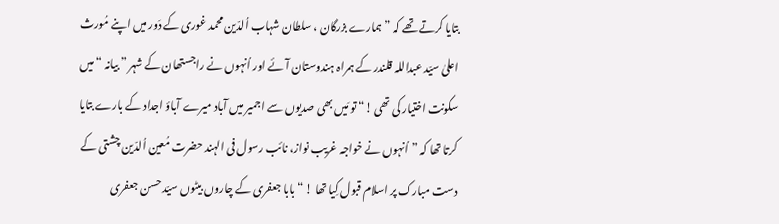بتایا کرتے تھے کہ ” ہمارے بزرگان ، سلطان شہاب اُلدّین محمد غوری کے دَور میں اپنے مُورث اعلیٰ سیّد عبداللہ قلندر کے ہمراہ ہندوستان آئے اور اُنہوں نے راجستھان کے شہر ” بیانہ “ میں سکونت اختیار کی تھی !“ تو مَیں بھی صدیوں سے اجمیر میں آباد میرے آباؤ اجداد کے بارے بتایا کرتا تھا کہ ”اُنہوں نے خواجہ غریب نواز، نائب رسول فی الہند حضرت مُعین اُلدّین چشتی کے دست مبارک پر اسلام قبول کِیا تھا ! “بابا جعفری کے چاروں بیٹوں سیّد حسن جعفری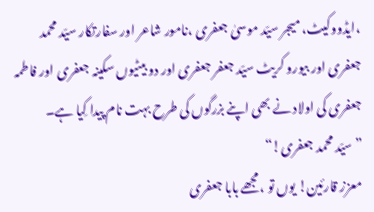،ایڈووکیٹ، میجر سیّد موسیٰ جعفری ،نامور شاعر اور سفارتکار سیّد محمد جعفری اور بیورو کریٹ سیّد جعفر جعفری اور دو بیٹیوں سکینہ جعفری اور فاطمہ جعفری کی اولاد نے بھی اپنے بزرگوں کی طرح بہت نام پیدا کِیا ہے۔
” سیّد محمد جعفری!“
معزز قارئین! یوں تو ،مجھے بابا جعفری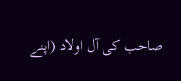صاحب کی آل اولاد (اپنے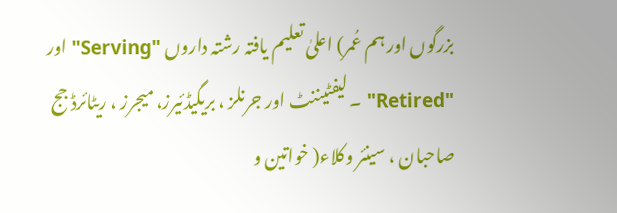بزرگوں اور ہم عُمر) اعلیٰ تعلیم یافتہ رشتہ داروں "Serving" اور "Retired" ۔ لیفٹیننٹ اور جرنلز ، بریگیڈئیرز، میجرز ، ریٹائرڈ جج صاحبان ، سینئر وکلاء( خواتین و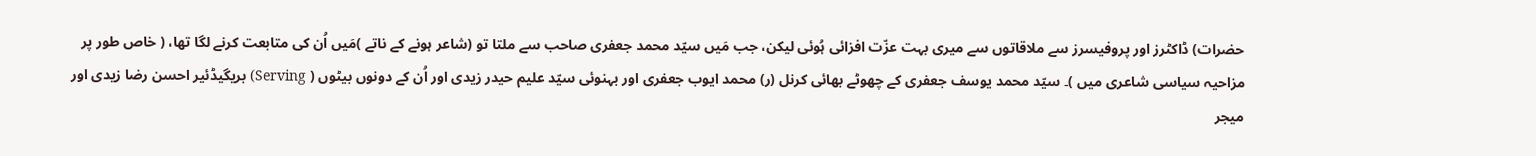حضرات) ڈاکٹرز اور پروفیسرز سے ملاقاتوں سے میری بہت عزّت افزائی ہُوئی لیکن، جب مَیں سیّد محمد جعفری صاحب سے ملتا تو (شاعر ہونے کے ناتے )مَیں اُن کی متابعت کرنے لگا تھا، ( خاص طور پر مزاحیہ سیاسی شاعری میں )۔ سیّد محمد یوسف جعفری کے چھوٹے بھائی کرنل (ر) محمد ایوب جعفری اور بہنوئی سیّد علیم حیدر زیدی اور اُن کے دونوں بیٹوں ( Serving) بریگیڈئیر احسن رضا زیدی اور میجر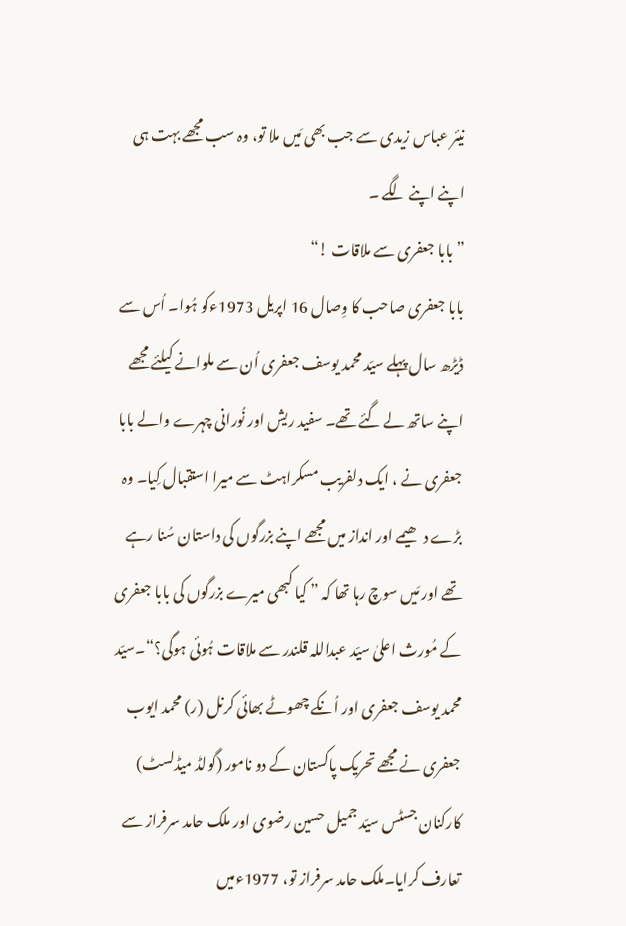نیئر عباس زیدی سے جب بھی مَیں ملا تو، وہ سب مجھے بہت ہی اپنے اپنے لگے ۔
”بابا جعفری سے ملاقات !“
بابا جعفری صاحب کا وِصال 16 اپریل 1973ءکو ہُوا۔ اُس سے ڈیڑھ سال پہلے سیّد محمد یوسف جعفری اُن سے ملوانے کیلئے مجھے اپنے ساتھ لے گئے تھے۔ سفید ریش اور نُورانی چہرے والے بابا جعفری نے ، ایک دلفریب مسکراہٹ سے میرا استقبال کِیا۔ وہ بڑے دھیمے اور انداز میں مجھے اپنے بزرگوں کی داستان سُنا رہے تھے اور مَیں سوچ رہا تھا کہ ” کیا کبھی میرے بزرگوں کی بابا جعفری کے مُورث اعلیٰ سیّد عبداللہ قلندر سے ملاقات ہُوئی ہوگی؟“۔سیّد محمد یوسف جعفری اور اُنکے چھوٹے بھائی کرنل (ر) محمد ایوب جعفری نے مجھے تحریک پاکستان کے دو نامور (گولڈ میڈلسٹ) کارکنان جسٹس سیّد جمیل حسین رضوی اور ملک حامد سرفراز سے تعارف کرایا۔ملک حامد سرفراز تو، 1977ءمیں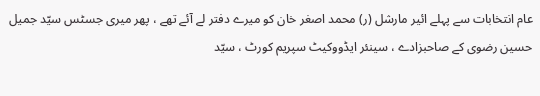عام انتخابات سے پہلے ائیر مارشل (ر) محمد اصغر خان کو میرے دفتر لے آئے تھے ، پھر میری جسٹس سیّد جمیل حسین رضوی کے صاحبزادے ، سینئر ایڈووکیٹ سپریم کورٹ ، سیّد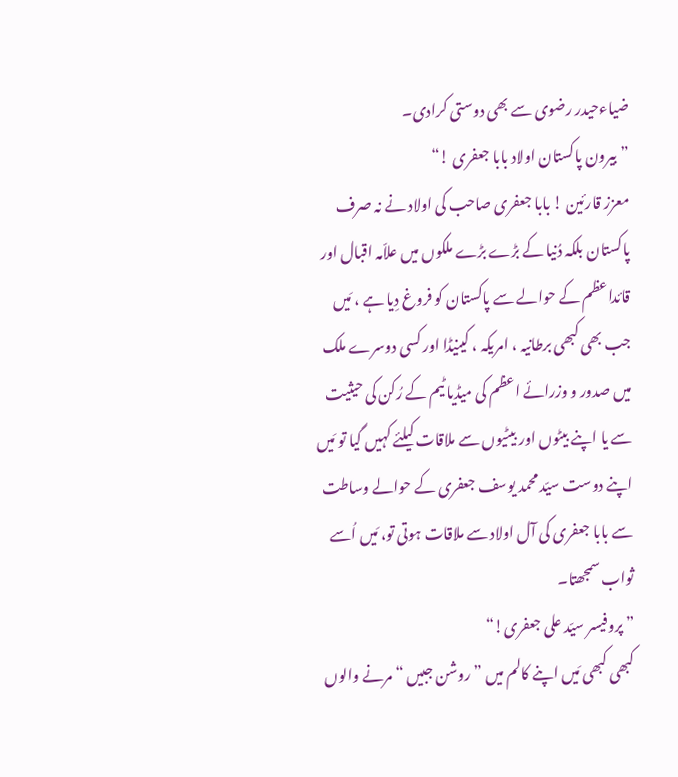ضیاءحیدر رضوی سے بھی دوستی کرادی۔
”بیرون پاکستان اولاد بابا جعفری !“
معزز قارئین ! بابا جعفری صاحب کی اولاد نے نہ صرف پاکستان بلکہ دُنیا کے بڑے بڑے ملکوں میں علاّمہ اقبال اور قائداعظم کے حوالے سے پاکستان کو فروغ دِیا ہے ، مَیں جب بھی کبھی برطانیہ ، امریکہ ، کینیڈا اور کسی دوسرے ملک میں صدور و وزرائے اعظم کی میڈیا ٹیم کے رُکن کی حیثیت سے یا اپنے بیٹوں اور بیٹیوں سے ملاقات کیلئے کہیں گیا تو مَیں اپنے دوست سیّد محمد یوسف جعفری کے حوالے وساطت سے بابا جعفری کی آل اولاد سے ملاقات ہوتی تو، مَیں اُسے ثواب سمجھتا۔
” پروفیسر سیّد علی جعفری!“
کبھی کبھی مَیں اپنے کالم میں ”روشن جبیں “ مرنے والوں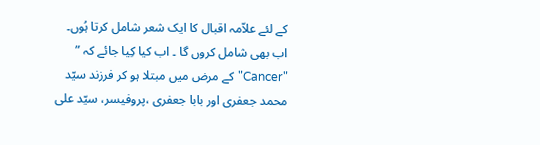کے لئے علاّمہ اقبال کا ایک شعر شامل کرتا ہُوں۔ اب بھی شامل کروں گا ۔ اب کیا کِیا جائے کہ ” "Cancer"کے مرض میں مبتلا ہو کر فرزند سیّد محمد جعفری اور بابا جعفری ،پروفیسر، سیّد علی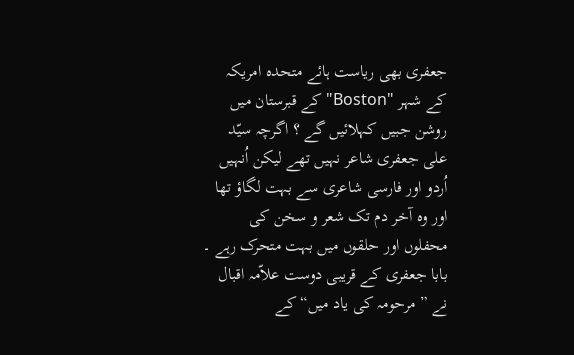جعفری بھی ریاست ہائے متحدہ امریکہ کے شہر "Boston" کے قبرستان میں روشن جبیں کہلائیں گے ؟ اگرچہ سیّد علی جعفری شاعر نہیں تھے لیکن اُنہیں اُردو اور فارسی شاعری سے بہت لگاؤ تھا اور وہ آخر دم تک شعر و سخن کی محفلوں اور حلقوں میں بہت متحرک رہے ۔ بابا جعفری کے قریبی دوست علاّمہ اقبال نے ” مرحومہ کی یاد میں“ کے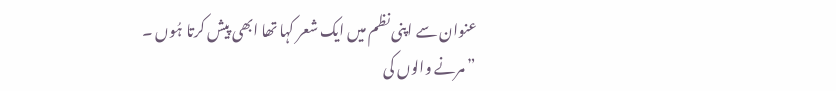عنوان سے اپنی نظم میں ایک شعر کہا تھا ابھی پیش کرتا ہُوں ۔
” مرنے والوں کی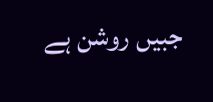جبیں روشن ہے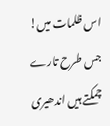اس ظلمات میں!
جس طرح تارے چمکتے ہیں اندھیری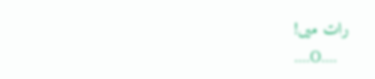رات میں!
....O....